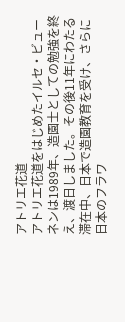アトリエ花道
アトリエ花道をはじめたイルセ・ビューネンは1989年、造園士としての勉強を終え、渡日しました。その後11年にわたる滞在中、日本で造園教育を受け、さらに日本のフラワ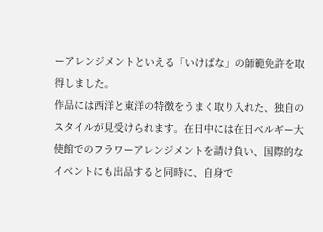ーアレンジメントといえる「いけばな」の師範免許を取得しました。
作品には西洋と東洋の特徴をうまく取り入れた、独自のスタイルが見受けられます。在日中には在日ベルギー大使館でのフラワーアレンジメントを請け負い、国際的なイベントにも出品すると同時に、自身で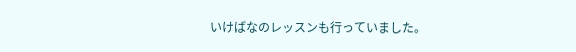いけばなのレッスンも行っていました。